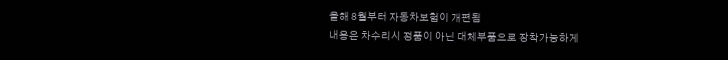올해 8월부터 자동차보험이 개편됨
내용은 차수리시 정품이 아닌 대체부품으로 장착가능하게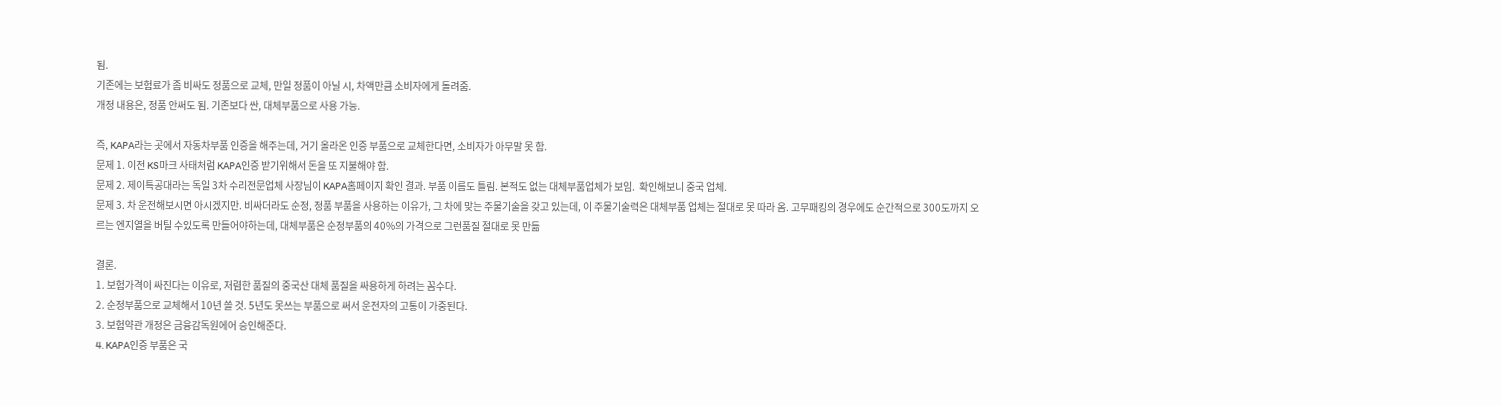됨.
기존에는 보험료가 좀 비싸도 정품으로 교체, 만일 정품이 아닐 시, 차액만큼 소비자에게 돌려줌.
개정 내용은, 정품 안써도 됨. 기존보다 싼, 대체부품으로 사용 가능.

즉, KAPA라는 곳에서 자동차부품 인증을 해주는데, 거기 올라온 인증 부품으로 교체한다면, 소비자가 아무말 못 함.
문제 1. 이전 KS마크 사태처럼 KAPA인증 받기위해서 돈을 또 지불해야 함.
문제 2. 제이특공대라는 독일 3차 수리전문업체 사장님이 KAPA홈페이지 확인 결과. 부품 이름도 틀림. 본적도 없는 대체부품업체가 보임.  확인해보니 중국 업체.
문제 3. 차 운전해보시면 아시겠지만. 비싸더라도 순정, 정품 부품을 사용하는 이유가, 그 차에 맞는 주물기술을 갖고 있는데, 이 주물기술력은 대체부품 업체는 절대로 못 따라 옴. 고무패킹의 경우에도 순간적으로 300도까지 오르는 엔지열을 버틸 수있도록 만들어야하는데, 대체부품은 순정부품의 40%의 가격으로 그런품질 절대로 못 만듦

결론.
1. 보험가격이 싸진다는 이유로, 저렴한 품질의 중국산 대체 품질을 싸용하게 하려는 꼼수다.
2. 순정부품으로 교체해서 10년 쓸 것. 5년도 못쓰는 부품으로 써서 운전자의 고통이 가중된다.
3. 보험약관 개정은 금융감독원에어 승인해준다.
4. KAPA인증 부품은 국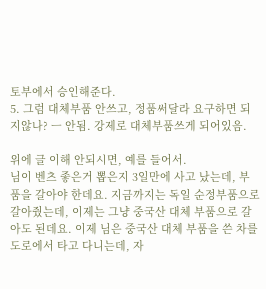토부에서 승인해준다.
5. 그럼 대체부품 안쓰고, 정품써달라 요구하면 되지않나? ㅡ 안됨. 강제로 대체부품쓰게 되어있음.

위에 글 이해 안되시면, 예를 들어서.
님이 벤츠 좋은거 뽑은지 3일만에 사고 났는데, 부품을 갈아야 한데요. 지금까지는 독일 순정부품으로 갈아줬는데, 이제는 그냥 중국산 대체 부품으로 갈아도 된데요. 이제 님은 중국산 대체 부품을 쓴 차를 도로에서 타고 다니는데, 자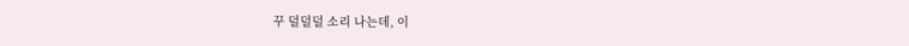꾸 덜덜덜 소리 나는데, 이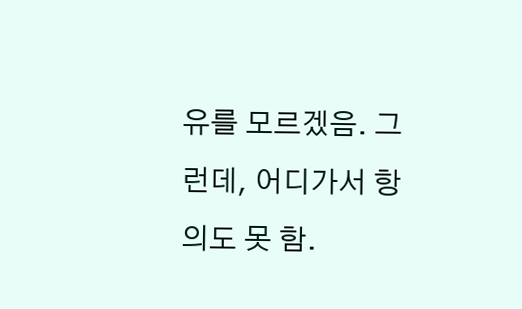유를 모르겠음. 그런데, 어디가서 항의도 못 함.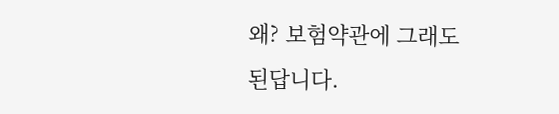왜? 보험약관에 그래도 된답니다.